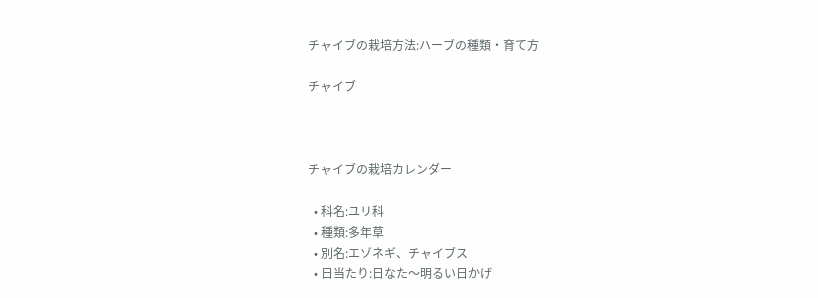チャイブの栽培方法:ハーブの種類・育て方

チャイブ



チャイブの栽培カレンダー

  • 科名:ユリ科
  • 種類:多年草
  • 別名:エゾネギ、チャイブス
  • 日当たり:日なた〜明るい日かげ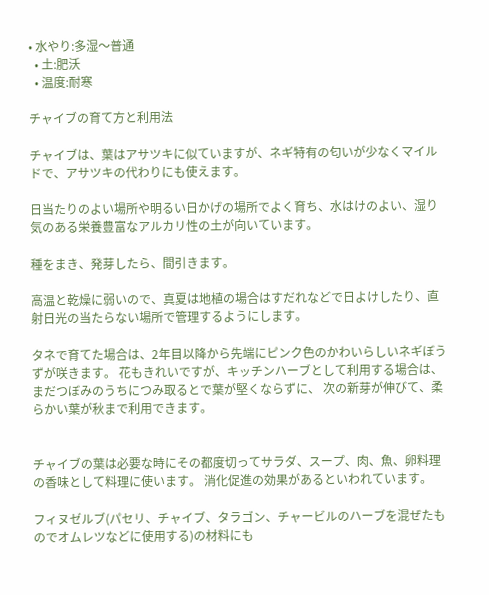• 水やり:多湿〜普通
  • 土:肥沃
  • 温度:耐寒

チャイブの育て方と利用法

チャイブは、葉はアサツキに似ていますが、ネギ特有の匂いが少なくマイルドで、アサツキの代わりにも使えます。

日当たりのよい場所や明るい日かげの場所でよく育ち、水はけのよい、湿り気のある栄養豊富なアルカリ性の土が向いています。

種をまき、発芽したら、間引きます。

高温と乾燥に弱いので、真夏は地植の場合はすだれなどで日よけしたり、直射日光の当たらない場所で管理するようにします。

タネで育てた場合は、2年目以降から先端にピンク色のかわいらしいネギぼうずが咲きます。 花もきれいですが、キッチンハーブとして利用する場合は、まだつぼみのうちにつみ取るとで葉が堅くならずに、 次の新芽が伸びて、柔らかい葉が秋まで利用できます。


チャイブの葉は必要な時にその都度切ってサラダ、スープ、肉、魚、卵料理の香味として料理に使います。 消化促進の効果があるといわれています。

フィヌゼルブ(パセリ、チャイブ、タラゴン、チャービルのハーブを混ぜたものでオムレツなどに使用する)の材料にも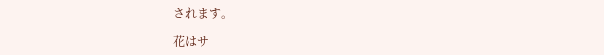されます。

花はサ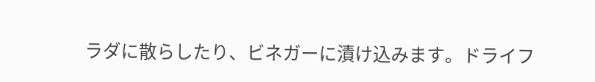ラダに散らしたり、ビネガーに漬け込みます。ドライフ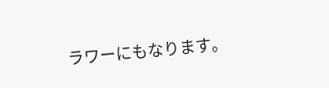ラワーにもなります。